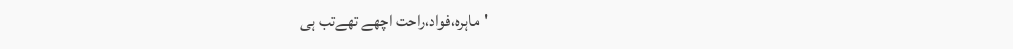'ماہرہ،فواد،راحت اچھے تھےتب ہی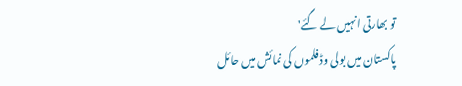تو بھارتی انہیں لے گئے'
پاکستان میں بولی وڈ فلموں کی نمائش میں حائل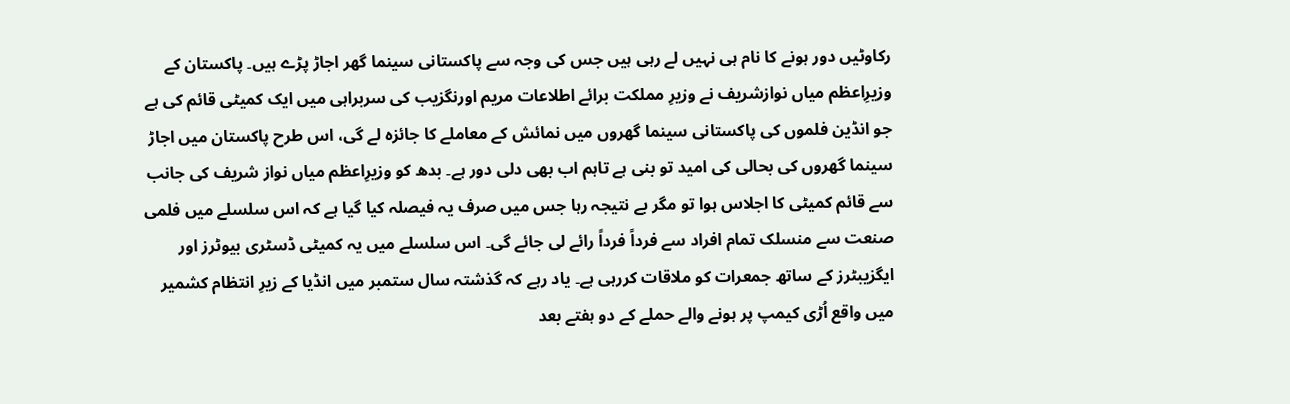رکاوٹیں دور ہونے کا نام ہی نہیں لے رہی ہیں جس کی وجہ سے پاکستانی سینما گھر اجاڑ پڑے ہیں۔ پاکستان کے وزیرِاعظم میاں نوازشریف نے وزیرِ مملکت برائے اطلاعات مریم اورنگزیب کی سربراہی میں ایک کمیٹی قائم کی ہے جو انڈین فلموں کی پاکستانی سینما گھروں میں نمائش کے معاملے کا جائزہ لے گی، اس طرح پاکستان میں اجاڑ سینما گھروں کی بحالی کی امید تو بنی ہے تاہم اب بھی دلی دور ہے۔ بدھ کو وزیرِاعظم میاں نواز شریف کی جانب سے قائم کمیٹی کا اجلاس ہوا تو مگر بے نتیجہ رہا جس میں صرف یہ فیصلہ کیا گیا ہے کہ اس سلسلے میں فلمی صنعت سے منسلک تمام افراد سے فرداً فرداً رائے لی جائے گی۔ اس سلسلے میں یہ کمیٹی ڈسٹری بیوٹرز اور ایگزیبٹرز کے ساتھ جمعرات کو ملاقات کررہی ہے۔ یاد رہے کہ گذشتہ سال ستمبر میں انڈیا کے زیرِ انتظام کشمیر میں واقع اُڑی کیمپ پر ہونے والے حملے کے دو ہفتے بعد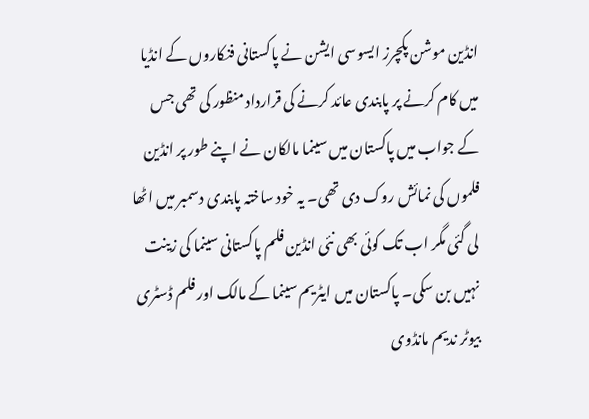انڈین موشن پکچرز ایسوسی ایشن نے پاکستانی فنکاروں کے انڈیا میں کام کرنے پر پابندی عائد کرنے کی قرارداد منظور کی تھی جس کے جواب میں پاکستان میں سینما مالکان نے اپنے طور پر انڈین فلموں کی نمائش روک دی تھی۔ یہ خود ساختہ پابندی دسمبر میں اٹھا لی گئی مگر اب تک کوئی بھی نئی انڈین فلم پاکستانی سینما کی زینت نہیں بن سکی۔ پاکستان میں ایٹریم سینما کے مالک اور فلم ڈسٹری بیوٹر ندیم مانڈوی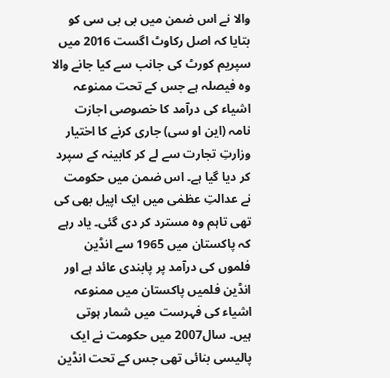والا نے اس ضمن میں بی بی سی کو بتایا کہ اصل رکاوٹ اگست 2016 میں سپریم کورٹ کی جانب سے کیا جانے والا وہ فیصلہ ہے جس کے تحت ممنوعہ اشیاء کی درآمد کا خصوصی اجازت نامہ (این او سی) جاری کرنے کا اختیار وزارتِ تجارت سے لے کر کابینہ کے سپرد کر دیا گیا ہے۔ اس ضمن میں حکومت نے عدالتِ عظمٰی میں ایک اپیل بھی کی تھی تاہم وہ مسترد کر دی گئی۔ یاد رہے کہ پاکستان میں 1965 سے انڈین فلموں کی درآمد پر پابندی عائد ہے اور انڈین فلمیں پاکستان میں ممنوعہ اشیاء کی فہرست میں شمار ہوتی ہیں۔ سال2007 میں حکومت نے ایک پالیسی بنائی تھی جس کے تحت انڈین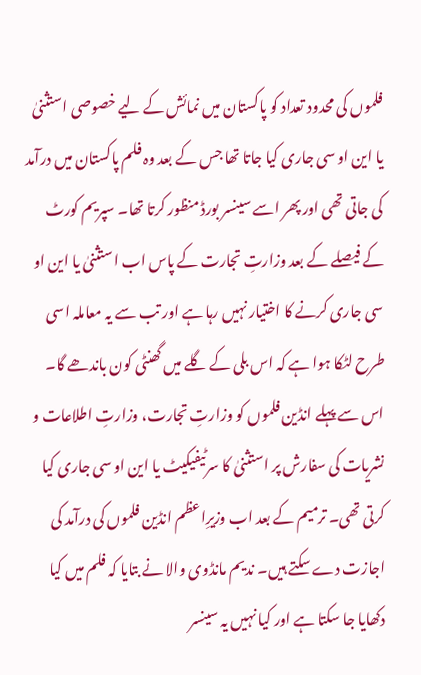فلموں کی محدود تعداد کو پاکستان میں نمائش کے لیے خصوصی استثنیٰ یا این او سی جاری کیا جاتا تھا جس کے بعد وہ فلم پاکستان میں درآمد کی جاتی تھی اور پھر اسے سینسر بورڈ منظور کرتا تھا۔ سپریم کورٹ کے فیصلے کے بعد وزارتِ تجارت کے پاس اب استثنیٰ یا این او سی جاری کرنے کا اختیار نہیں رہا ہے اور تب سے یہ معاملہ اسی طرح لٹکا ہوا ہے کہ اس بلی کے گلے میں گھنٹی کون باندھے گا۔ اس سے پہلے انڈین فلموں کو وزارتِ تجارت، وزارتِ اطلاعات و نشریات کی سفارش پر استثنیٰ کا سرٹیفیکیٹ یا این او سی جاری کیا کرتی تھی۔ ترمیم کے بعد اب وزیرِاعظم انڈین فلموں کی درآمد کی اجازت دے سکتے ہیں۔ ندیم مانڈوی والا نے بتایا کہ فلم میں کیا دکھایا جا سکتا ہے اور کیا نہیں یہ سینسر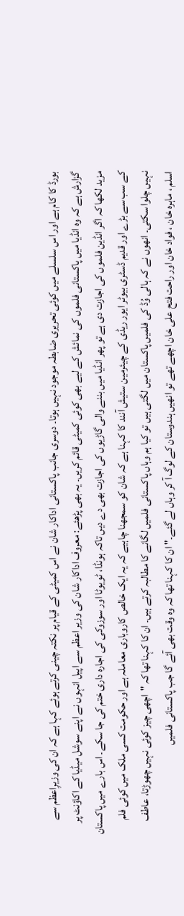بورڈ کا کام ہے اور اس سلسلے میں کوئی تحریری ضابطہ موجود نہیں ہوتا۔ دوسری جانب پاکستانی اداکار شان نے اس کمیٹی کے قیام پر نکتہ چینی کرتے ہوئے کہا ہے کہ ان کی وزیرِاعظم سے گزارش ہے کہ وہ انڈیا میں پاکستانی فلموں کی نمائش کے لیے بھی کوئی کمیٹی قائم کریں۔ یہ بھی پڑھئے: معروف اداکار شان کی وزیر اعظم سے اپیل انہوں نے اپنے سوشل میڈیا کے اکاؤنٹ پر مزید لکھا کہ اگر انڈین فلموں کی اجازت دی ہے تو پھر انڈیا میں بننے والی گاڑیوں کی اجازت بھی دے دیں تاکہ ہونڈا، ٹویوٹا اور سوزوکی کی اجارہ داری ختم کی جا سکے۔ اس بارے میں پاکستان کے سب سے بڑے اور قدیم ڈسٹری بیوٹر ایور ریڈی کے چیئرمین ستیش آنند کا کہنا ہے کہ شان کو سمجھنا چاہیے کہ یہ ایک خالص کاروباری معاملہ ہے اور حکومت کسی ملک میں کوئی فلم نہیں چلوا سکتی۔ انھوں نے کہ ہالی وُڈ کی فلمیں پاکستان میں لگتی ہیں تو کیا ہم وہاں پاکستانی فلمیں لگانے کا مطالبہ کرتے ہیں۔ ان کا کہنا تھا کہ "اچھی چیز کوئی نہیں چھوڑتا، عاطف اسلم ، ماہرہ خان ، فواد خان اور راحت فتح علی خان اچھے تھے تو انھیں ہندوستان کے لوگ آ کر وہاں لے گئے۔" ان کا کہنا تھا کہ وہ وقت بھی آئے گا جب پاکستانی فلمیں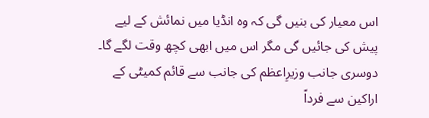اس معیار کی بنیں گی کہ وہ انڈیا میں نمائش کے لیے پیش کی جائیں گی مگر اس میں ابھی کچھ وقت لگے گا۔ دوسری جانب وزیرِاعظم کی جانب سے قائم کمیٹی کے اراکین سے فرداً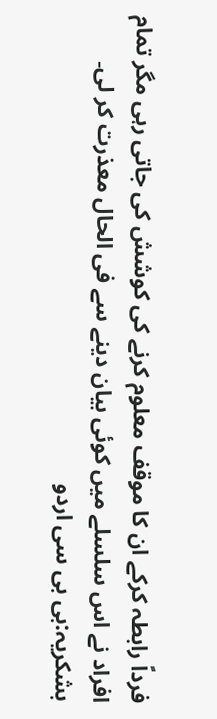فرداً رابطہ کرکے ان کا موقف معلوم کرنے کی کوشش کی جاتی رہی مگر تمام افراد نے اس سلسلے میں کوئی بیان دینے سے فی الحال معذرت کر لی۔ بشکریہ:بی بی سی اردو